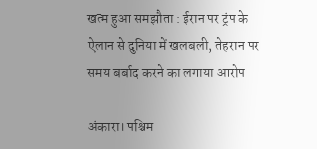खत्म हुआ समझौता : ईरान पर ट्रंप के ऐलान से दुनिया में खलबली, तेहरान पर समय बर्बाद करने का लगाया आरोप

अंकारा। पश्चिम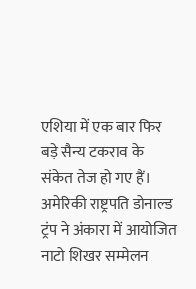एशिया में एक बार फिर बड़े सैन्य टकराव के संकेत तेज हो गए हैं। अमेरिकी राष्ट्रपति डोनाल्ड ट्रंप ने अंकारा में आयोजित नाटो शिखर सम्मेलन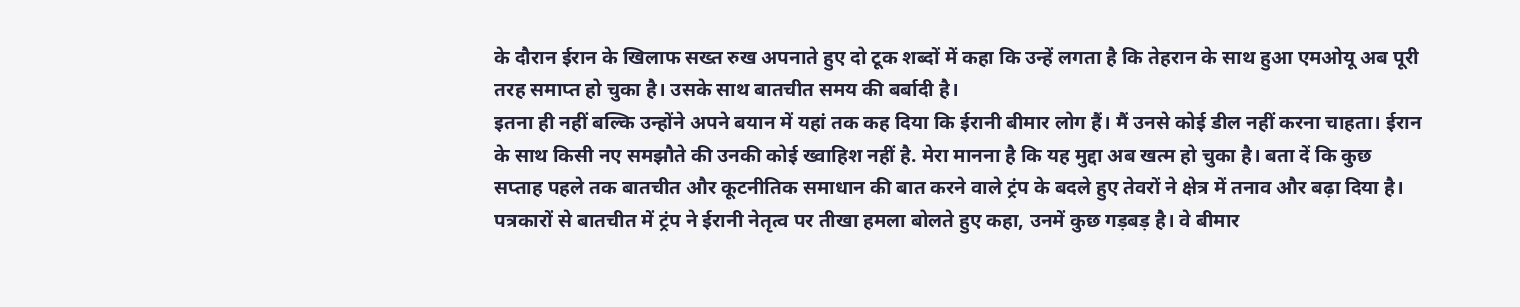के दौरान ईरान के खिलाफ सख्त रुख अपनाते हुए दो टूक शब्दों में कहा कि उन्हें लगता है कि तेहरान के साथ हुआ एमओयू अब पूरी तरह समाप्त हो चुका है। उसके साथ बातचीत समय की बर्बादी है।
इतना ही नहीं बल्कि उन्होंने अपने बयान में यहां तक कह दिया कि ईरानी बीमार लोग हैं। मैं उनसे कोई डील नहीं करना चाहता। ईरान के साथ किसी नए समझौते की उनकी कोई ख्वाहिश नहीं है. मेरा मानना है कि यह मुद्दा अब खत्म हो चुका है। बता दें कि कुछ सप्ताह पहले तक बातचीत और कूटनीतिक समाधान की बात करने वाले ट्रंप के बदले हुए तेवरों ने क्षेत्र में तनाव और बढ़ा दिया है।
पत्रकारों से बातचीत में ट्रंप ने ईरानी नेतृत्व पर तीखा हमला बोलते हुए कहा, उनमें कुछ गड़बड़ है। वे बीमार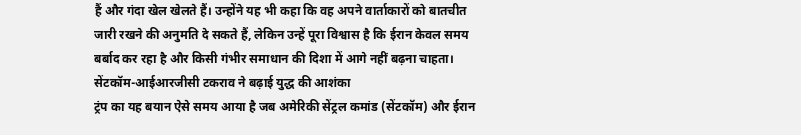हैं और गंदा खेल खेलते हैं। उन्होंने यह भी कहा कि वह अपने वार्ताकारों को बातचीत जारी रखने की अनुमति दे सकते हैं, लेकिन उन्हें पूरा विश्वास है कि ईरान केवल समय बर्बाद कर रहा है और किसी गंभीर समाधान की दिशा में आगे नहीं बढ़ना चाहता।
सेंटकॉम-आईआरजीसी टकराव ने बढ़ाई युद्ध की आशंका
ट्रंप का यह बयान ऐसे समय आया है जब अमेरिकी सेंट्रल कमांड (सेंटकॉम) और ईरान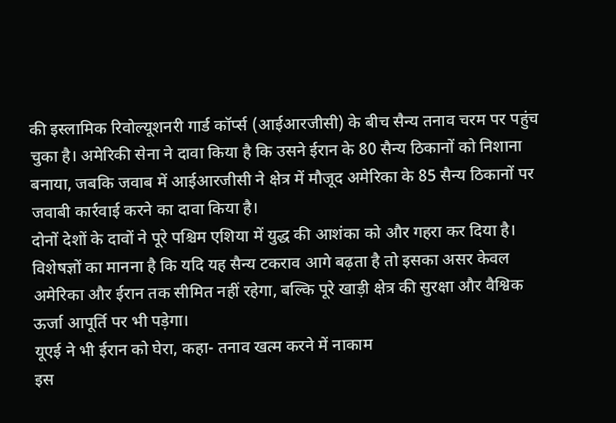की इस्लामिक रिवोल्यूशनरी गार्ड कॉर्प्स (आईआरजीसी) के बीच सैन्य तनाव चरम पर पहुंच चुका है। अमेरिकी सेना ने दावा किया है कि उसने ईरान के 80 सैन्य ठिकानों को निशाना बनाया, जबकि जवाब में आईआरजीसी ने क्षेत्र में मौजूद अमेरिका के 85 सैन्य ठिकानों पर जवाबी कार्रवाई करने का दावा किया है।
दोनों देशों के दावों ने पूरे पश्चिम एशिया में युद्ध की आशंका को और गहरा कर दिया है। विशेषज्ञों का मानना है कि यदि यह सैन्य टकराव आगे बढ़ता है तो इसका असर केवल अमेरिका और ईरान तक सीमित नहीं रहेगा, बल्कि पूरे खाड़ी क्षेत्र की सुरक्षा और वैश्विक ऊर्जा आपूर्ति पर भी पड़ेगा।
यूएई ने भी ईरान को घेरा, कहा- तनाव खत्म करने में नाकाम
इस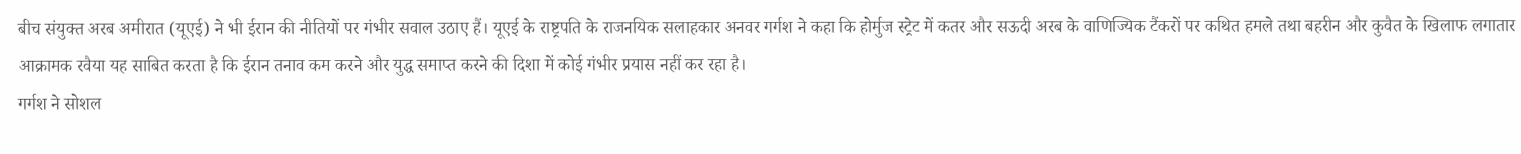बीच संयुक्त अरब अमीरात (यूएई) ने भी ईरान की नीतियों पर गंभीर सवाल उठाए हैं। यूएई के राष्ट्रपति के राजनयिक सलाहकार अनवर गर्गश ने कहा कि होर्मुज स्ट्रेट में कतर और सऊदी अरब के वाणिज्यिक टैंकरों पर कथित हमले तथा बहरीन और कुवैत के खिलाफ लगातार आक्रामक रवैया यह साबित करता है कि ईरान तनाव कम करने और युद्ध समाप्त करने की दिशा में कोई गंभीर प्रयास नहीं कर रहा है।
गर्गश ने सोशल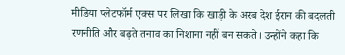मीडिया प्लेटफॉर्म एक्स पर लिखा कि खाड़ी के अरब देश ईरान की बदलती रणनीति और बढ़ते तनाव का निशाना नहीं बन सकते। उन्होंने कहा कि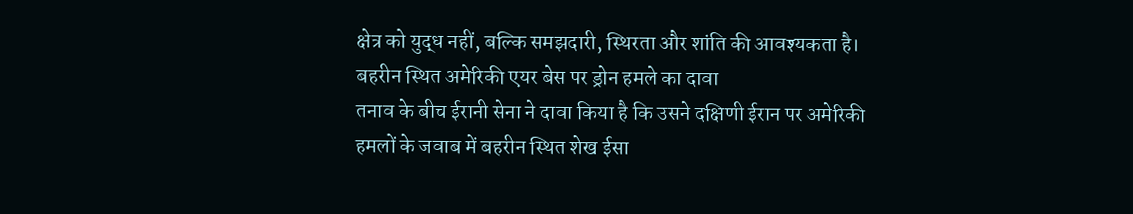क्षेत्र को युद्ध नहीं, बल्कि समझदारी, स्थिरता और शांति की आवश्यकता है।
बहरीन स्थित अमेरिकी एयर बेस पर ड्रोन हमले का दावा
तनाव के बीच ईरानी सेना ने दावा किया है कि उसने दक्षिणी ईरान पर अमेरिकी हमलों के जवाब में बहरीन स्थित शेख ईसा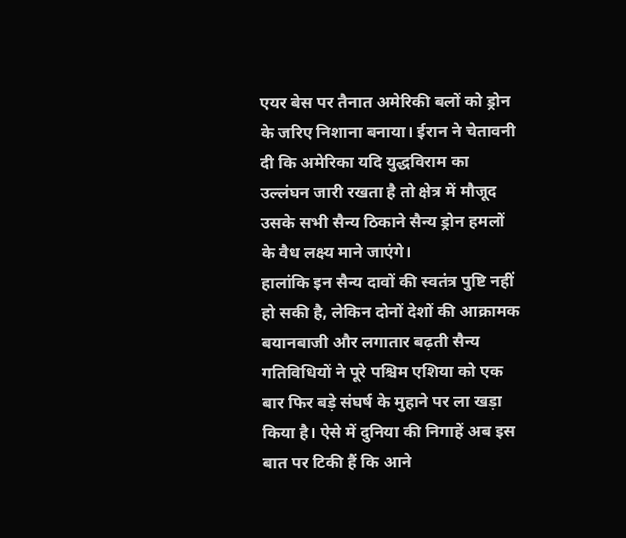एयर बेस पर तैनात अमेरिकी बलों को ड्रोन के जरिए निशाना बनाया। ईरान ने चेतावनी दी कि अमेरिका यदि युद्धविराम का उल्लंघन जारी रखता है तो क्षेत्र में मौजूद उसके सभी सैन्य ठिकाने सैन्य ड्रोन हमलों के वैध लक्ष्य माने जाएंगे।
हालांकि इन सैन्य दावों की स्वतंत्र पुष्टि नहीं हो सकी है, लेकिन दोनों देशों की आक्रामक बयानबाजी और लगातार बढ़ती सैन्य गतिविधियों ने पूरे पश्चिम एशिया को एक बार फिर बड़े संघर्ष के मुहाने पर ला खड़ा किया है। ऐसे में दुनिया की निगाहें अब इस बात पर टिकी हैं कि आने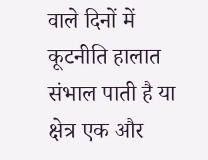वाले दिनों में कूटनीति हालात संभाल पाती है या क्षेत्र एक और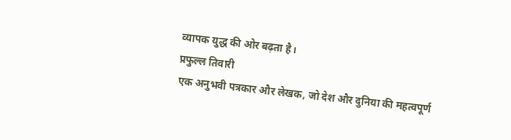व्यापक युद्ध की ओर बढ़ता है।
प्रफुल्ल तिवारी
एक अनुभवी पत्रकार और लेखक, जो देश और दुनिया की महत्वपूर्ण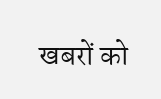खबरों को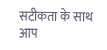सटीकता के साथ आप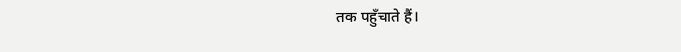तक पहुँचाते हैं।